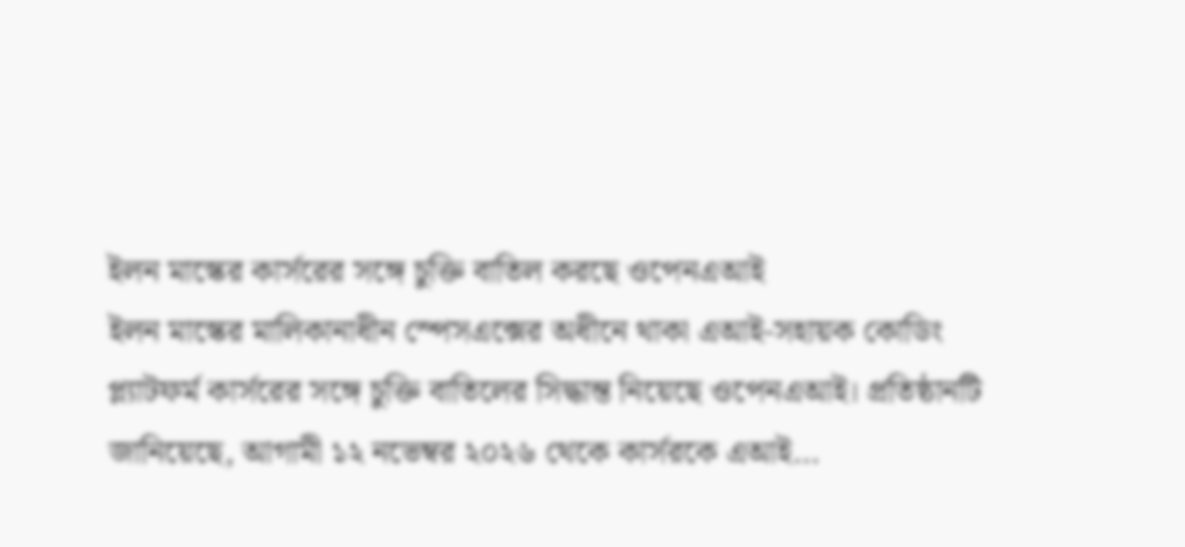ইলন মাস্কের কার্সরের সঙ্গে চুক্তি বাতিল করছে ওপেনএআই
ইলন মাস্কের মালিকানাধীন স্পেসএক্সের অধীনে থাকা এআই-সহায়ক কোডিং প্ল্যাটফর্ম কার্সরের সঙ্গে চুক্তি বাতিলের সিদ্ধান্ত নিয়েছে ওপেনএআই। প্রতিষ্ঠানটি জানিয়েছে, আগামী ১২ নভেম্বর ২০২৬ থেকে কার্সরকে এআই…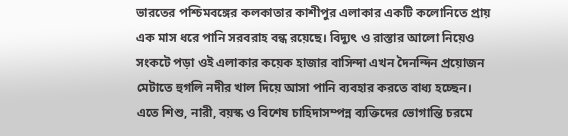ভারতের পশ্চিমবঙ্গের কলকাতার কাশীপুর এলাকার একটি কলোনিতে প্রায় এক মাস ধরে পানি সরবরাহ বন্ধ রয়েছে। বিদ্যুৎ ও রাস্তার আলো নিয়েও সংকটে পড়া ওই এলাকার কয়েক হাজার বাসিন্দা এখন দৈনন্দিন প্রয়োজন মেটাতে হুগলি নদীর খাল দিয়ে আসা পানি ব্যবহার করতে বাধ্য হচ্ছেন। এতে শিশু, নারী, বয়স্ক ও বিশেষ চাহিদাসম্পন্ন ব্যক্তিদের ভোগান্তি চরমে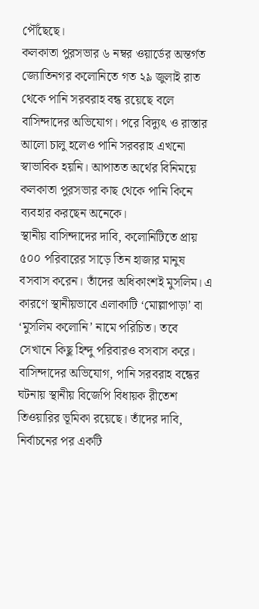পৌঁছেছে।
কলকাতা পুরসভার ৬ নম্বর ওয়ার্ডের অন্তর্গত জ্যোতিনগর কলোনিতে গত ২৯ জুলাই রাত থেকে পানি সরবরাহ বন্ধ রয়েছে বলে বাসিন্দাদের অভিযোগ। পরে বিদ্যুৎ ও রাস্তার আলো চালু হলেও পানি সরবরাহ এখনো স্বাভাবিক হয়নি। আপাতত অর্থের বিনিময়ে কলকাতা পুরসভার কাছ থেকে পানি কিনে ব্যবহার করছেন অনেকে।
স্থানীয় বাসিন্দাদের দাবি, কলোনিটিতে প্রায় ৫০০ পরিবারের সাড়ে তিন হাজার মানুষ বসবাস করেন। তাঁদের অধিকাংশই মুসলিম। এ কারণে স্থানীয়ভাবে এলাকাটি ‘মোল্লাপাড়া’ বা ‘মুসলিম কলোনি’ নামে পরিচিত। তবে সেখানে কিছু হিন্দু পরিবারও বসবাস করে।
বাসিন্দাদের অভিযোগ, পানি সরবরাহ বন্ধের ঘটনায় স্থানীয় বিজেপি বিধায়ক রীতেশ তিওয়ারির ভূমিকা রয়েছে। তাঁদের দাবি, নির্বাচনের পর একটি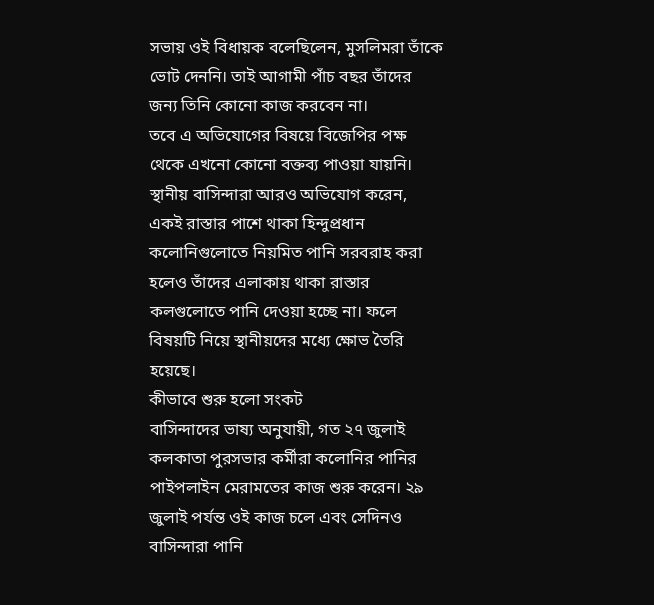সভায় ওই বিধায়ক বলেছিলেন, মুসলিমরা তাঁকে ভোট দেননি। তাই আগামী পাঁচ বছর তাঁদের জন্য তিনি কোনো কাজ করবেন না।
তবে এ অভিযোগের বিষয়ে বিজেপির পক্ষ থেকে এখনো কোনো বক্তব্য পাওয়া যায়নি।
স্থানীয় বাসিন্দারা আরও অভিযোগ করেন, একই রাস্তার পাশে থাকা হিন্দুপ্রধান কলোনিগুলোতে নিয়মিত পানি সরবরাহ করা হলেও তাঁদের এলাকায় থাকা রাস্তার কলগুলোতে পানি দেওয়া হচ্ছে না। ফলে বিষয়টি নিয়ে স্থানীয়দের মধ্যে ক্ষোভ তৈরি হয়েছে।
কীভাবে শুরু হলো সংকট
বাসিন্দাদের ভাষ্য অনুযায়ী, গত ২৭ জুলাই কলকাতা পুরসভার কর্মীরা কলোনির পানির পাইপলাইন মেরামতের কাজ শুরু করেন। ২৯ জুলাই পর্যন্ত ওই কাজ চলে এবং সেদিনও বাসিন্দারা পানি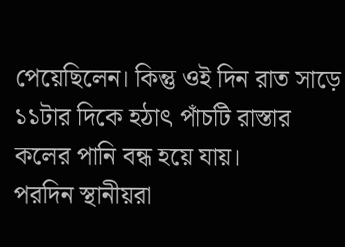পেয়েছিলেন। কিন্তু ওই দিন রাত সাড়ে ১১টার দিকে হঠাৎ পাঁচটি রাস্তার কলের পানি বন্ধ হয়ে যায়।
পরদিন স্থানীয়রা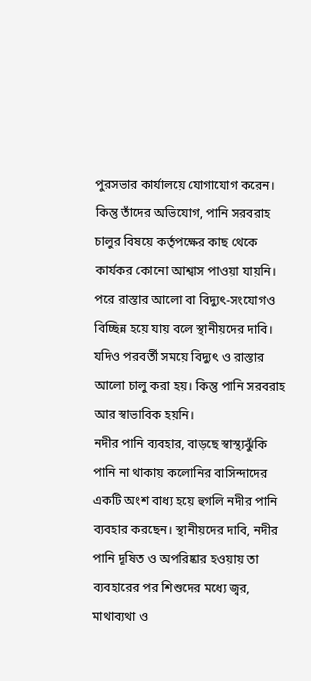পুরসভার কার্যালয়ে যোগাযোগ করেন। কিন্তু তাঁদের অভিযোগ, পানি সরবরাহ চালুর বিষয়ে কর্তৃপক্ষের কাছ থেকে কার্যকর কোনো আশ্বাস পাওয়া যায়নি।
পরে রাস্তার আলো বা বিদ্যুৎ-সংযোগও বিচ্ছিন্ন হয়ে যায় বলে স্থানীয়দের দাবি। যদিও পরবর্তী সময়ে বিদ্যুৎ ও রাস্তার আলো চালু করা হয়। কিন্তু পানি সরবরাহ আর স্বাভাবিক হয়নি।
নদীর পানি ব্যবহার, বাড়ছে স্বাস্থ্যঝুঁকি
পানি না থাকায় কলোনির বাসিন্দাদের একটি অংশ বাধ্য হয়ে হুগলি নদীর পানি ব্যবহার করছেন। স্থানীয়দের দাবি, নদীর পানি দূষিত ও অপরিষ্কার হওয়ায় তা ব্যবহারের পর শিশুদের মধ্যে জ্বর, মাথাব্যথা ও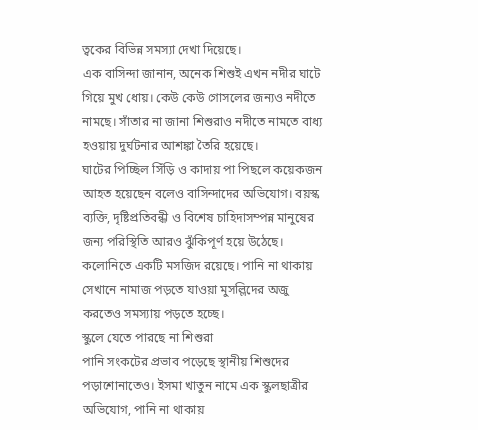ত্বকের বিভিন্ন সমস্যা দেখা দিয়েছে।
এক বাসিন্দা জানান, অনেক শিশুই এখন নদীর ঘাটে গিয়ে মুখ ধোয়। কেউ কেউ গোসলের জন্যও নদীতে নামছে। সাঁতার না জানা শিশুরাও নদীতে নামতে বাধ্য হওয়ায় দুর্ঘটনার আশঙ্কা তৈরি হয়েছে।
ঘাটের পিচ্ছিল সিঁড়ি ও কাদায় পা পিছলে কয়েকজন আহত হয়েছেন বলেও বাসিন্দাদের অভিযোগ। বয়স্ক ব্যক্তি, দৃষ্টিপ্রতিবন্ধী ও বিশেষ চাহিদাসম্পন্ন মানুষের জন্য পরিস্থিতি আরও ঝুঁকিপূর্ণ হয়ে উঠেছে।
কলোনিতে একটি মসজিদ রয়েছে। পানি না থাকায় সেখানে নামাজ পড়তে যাওয়া মুসল্লিদের অজু করতেও সমস্যায় পড়তে হচ্ছে।
স্কুলে যেতে পারছে না শিশুরা
পানি সংকটের প্রভাব পড়েছে স্থানীয় শিশুদের পড়াশোনাতেও। ইসমা খাতুন নামে এক স্কুলছাত্রীর অভিযোগ, পানি না থাকায়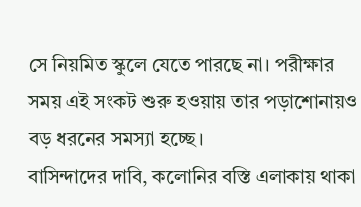সে নিয়মিত স্কুলে যেতে পারছে না। পরীক্ষার সময় এই সংকট শুরু হওয়ায় তার পড়াশোনায়ও বড় ধরনের সমস্যা হচ্ছে।
বাসিন্দাদের দাবি, কলোনির বস্তি এলাকায় থাকা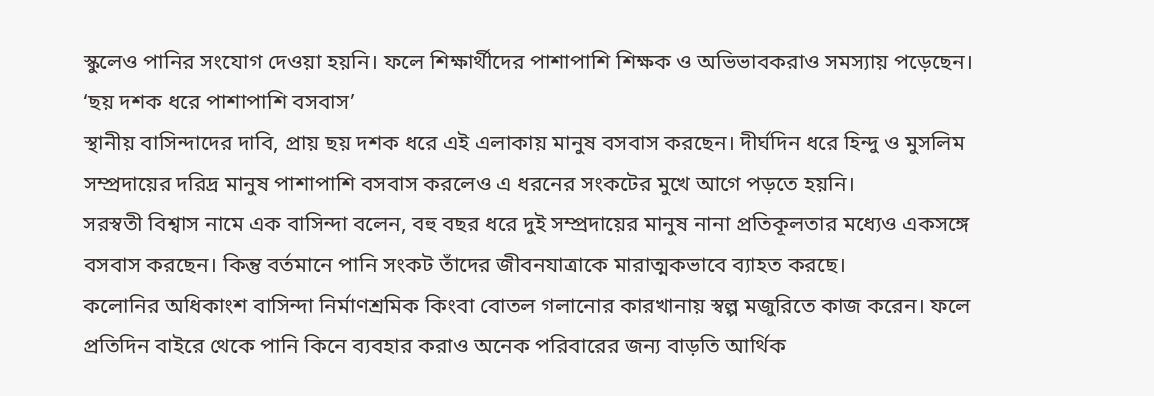স্কুলেও পানির সংযোগ দেওয়া হয়নি। ফলে শিক্ষার্থীদের পাশাপাশি শিক্ষক ও অভিভাবকরাও সমস্যায় পড়েছেন।
‘ছয় দশক ধরে পাশাপাশি বসবাস’
স্থানীয় বাসিন্দাদের দাবি, প্রায় ছয় দশক ধরে এই এলাকায় মানুষ বসবাস করছেন। দীর্ঘদিন ধরে হিন্দু ও মুসলিম সম্প্রদায়ের দরিদ্র মানুষ পাশাপাশি বসবাস করলেও এ ধরনের সংকটের মুখে আগে পড়তে হয়নি।
সরস্বতী বিশ্বাস নামে এক বাসিন্দা বলেন, বহু বছর ধরে দুই সম্প্রদায়ের মানুষ নানা প্রতিকূলতার মধ্যেও একসঙ্গে বসবাস করছেন। কিন্তু বর্তমানে পানি সংকট তাঁদের জীবনযাত্রাকে মারাত্মকভাবে ব্যাহত করছে।
কলোনির অধিকাংশ বাসিন্দা নির্মাণশ্রমিক কিংবা বোতল গলানোর কারখানায় স্বল্প মজুরিতে কাজ করেন। ফলে প্রতিদিন বাইরে থেকে পানি কিনে ব্যবহার করাও অনেক পরিবারের জন্য বাড়তি আর্থিক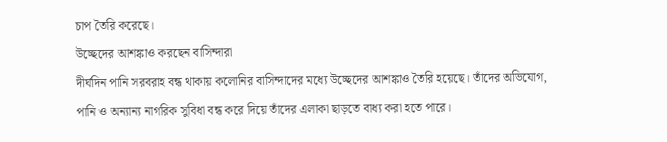চাপ তৈরি করেছে।
উচ্ছেদের আশঙ্কাও করছেন বাসিন্দারা
দীর্ঘদিন পানি সরবরাহ বন্ধ থাকায় কলোনির বাসিন্দাদের মধ্যে উচ্ছেদের আশঙ্কাও তৈরি হয়েছে। তাঁদের অভিযোগ, পানি ও অন্যান্য নাগরিক সুবিধা বন্ধ করে দিয়ে তাঁদের এলাকা ছাড়তে বাধ্য করা হতে পারে।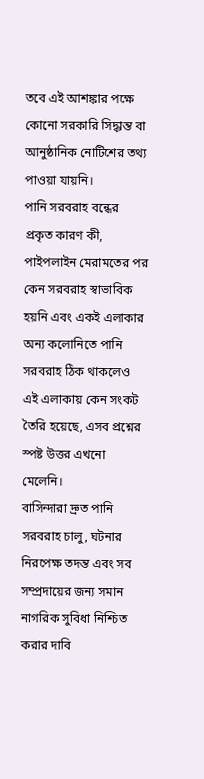তবে এই আশঙ্কার পক্ষে কোনো সরকারি সিদ্ধান্ত বা আনুষ্ঠানিক নোটিশের তথ্য পাওয়া যায়নি।
পানি সরবরাহ বন্ধের প্রকৃত কারণ কী, পাইপলাইন মেরামতের পর কেন সরবরাহ স্বাভাবিক হয়নি এবং একই এলাকার অন্য কলোনিতে পানি সরবরাহ ঠিক থাকলেও এই এলাকায় কেন সংকট তৈরি হয়েছে, এসব প্রশ্নের স্পষ্ট উত্তর এখনো মেলেনি।
বাসিন্দারা দ্রুত পানি সরবরাহ চালু, ঘটনার নিরপেক্ষ তদন্ত এবং সব সম্প্রদায়ের জন্য সমান নাগরিক সুবিধা নিশ্চিত করার দাবি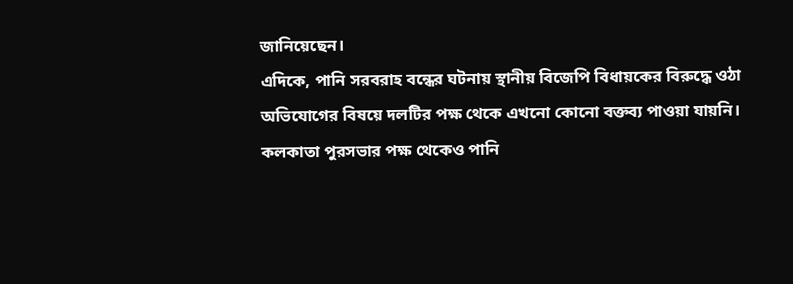জানিয়েছেন।
এদিকে, পানি সরবরাহ বন্ধের ঘটনায় স্থানীয় বিজেপি বিধায়কের বিরুদ্ধে ওঠা অভিযোগের বিষয়ে দলটির পক্ষ থেকে এখনো কোনো বক্তব্য পাওয়া যায়নি। কলকাতা পুরসভার পক্ষ থেকেও পানি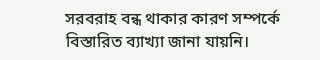সরবরাহ বন্ধ থাকার কারণ সম্পর্কে বিস্তারিত ব্যাখ্যা জানা যায়নি।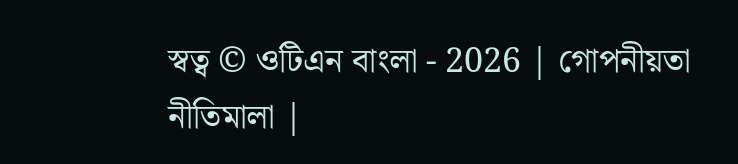স্বত্ব © ওটিএন বাংলা - 2026 | গোপনীয়তা নীতিমালা |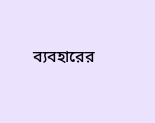ব্যবহারের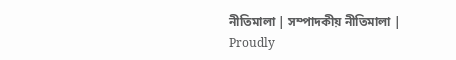নীতিমালা | সম্পাদকীয় নীতিমালা | Proudly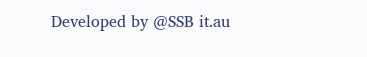Developed by @SSB it.au